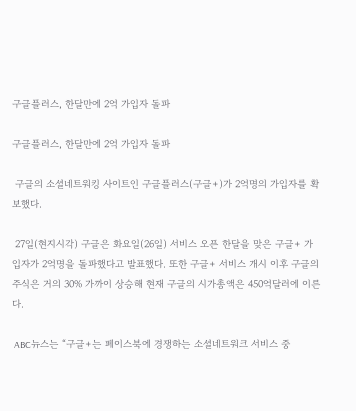구글플러스, 한달만에 2억 가입자 돌파

구글플러스, 한달만에 2억 가입자 돌파

 구글의 소셜네트워킹 사이트인 구글플러스(구글+)가 2억명의 가입자를 확보했다.

 27일(현지시각) 구글은 화요일(26일) 서비스 오픈 한달을 맞은 구글+ 가입자가 2억명을 돌파했다고 발표했다. 또한 구글+ 서비스 개시 이후 구글의 주식은 거의 30% 가까이 상승해 현재 구글의 시가총액은 450억달러에 이른다.

 ABC뉴스는 “구글+는 페이스북에 경쟁하는 소셜네트워크 서비스 중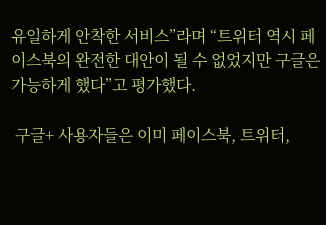유일하게 안착한 서비스”라며 “트위터 역시 페이스북의 완전한 대안이 될 수 없었지만 구글은 가능하게 했다”고 평가했다.

 구글+ 사용자들은 이미 페이스북, 트위터,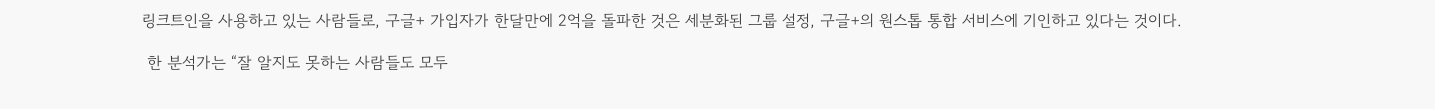링크트인을 사용하고 있는 사람들로, 구글+ 가입자가 한달만에 2억을 돌파한 것은 세분화된 그룹 설정, 구글+의 원스톱 통합 서비스에 기인하고 있다는 것이다.

 한 분석가는 “잘 알지도 못하는 사람들도 모두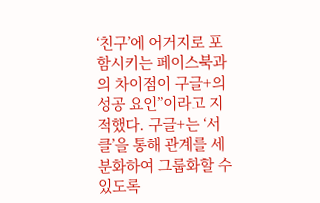‘친구’에 어거지로 포함시키는 페이스북과의 차이점이 구글+의 성공 요인”이라고 지적했다. 구글+는 ‘서클’을 통해 관계를 세분화하여 그룹화할 수 있도록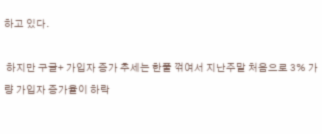하고 있다.

 하지만 구글+ 가입자 증가 추세는 한풀 꺾여서 지난주말 처음으로 3% 가량 가입자 증가율이 하락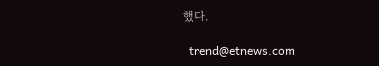했다.

  trend@etnews.com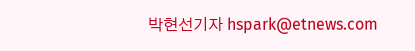박현선기자 hspark@etnews.com